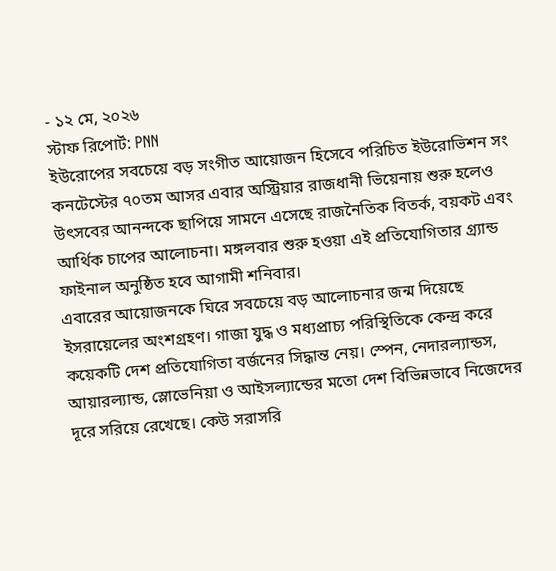- ১২ মে, ২০২৬
স্টাফ রিপোর্ট: PNN
ইউরোপের সবচেয়ে বড় সংগীত আয়োজন হিসেবে পরিচিত ইউরোভিশন সং কনটেস্টের ৭০তম আসর এবার অস্ট্রিয়ার রাজধানী ভিয়েনায় শুরু হলেও উৎসবের আনন্দকে ছাপিয়ে সামনে এসেছে রাজনৈতিক বিতর্ক, বয়কট এবং আর্থিক চাপের আলোচনা। মঙ্গলবার শুরু হওয়া এই প্রতিযোগিতার গ্র্যান্ড ফাইনাল অনুষ্ঠিত হবে আগামী শনিবার।
এবারের আয়োজনকে ঘিরে সবচেয়ে বড় আলোচনার জন্ম দিয়েছে ইসরায়েলের অংশগ্রহণ। গাজা যুদ্ধ ও মধ্যপ্রাচ্য পরিস্থিতিকে কেন্দ্র করে কয়েকটি দেশ প্রতিযোগিতা বর্জনের সিদ্ধান্ত নেয়। স্পেন, নেদারল্যান্ডস, আয়ারল্যান্ড, স্লোভেনিয়া ও আইসল্যান্ডের মতো দেশ বিভিন্নভাবে নিজেদের দূরে সরিয়ে রেখেছে। কেউ সরাসরি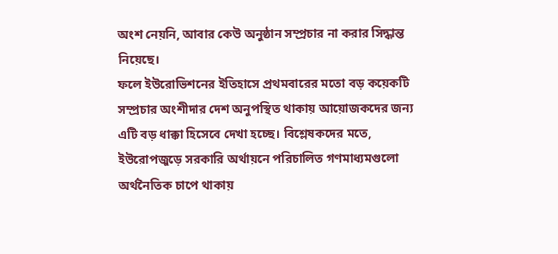অংশ নেয়নি, আবার কেউ অনুষ্ঠান সম্প্রচার না করার সিদ্ধান্ত নিয়েছে।
ফলে ইউরোভিশনের ইতিহাসে প্রথমবারের মতো বড় কয়েকটি সম্প্রচার অংশীদার দেশ অনুপস্থিত থাকায় আয়োজকদের জন্য এটি বড় ধাক্কা হিসেবে দেখা হচ্ছে। বিশ্লেষকদের মতে, ইউরোপজুড়ে সরকারি অর্থায়নে পরিচালিত গণমাধ্যমগুলো অর্থনৈতিক চাপে থাকায়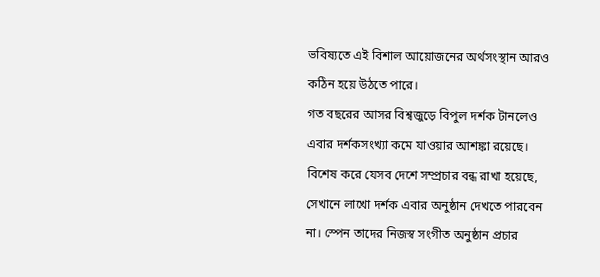ভবিষ্যতে এই বিশাল আয়োজনের অর্থসংস্থান আরও কঠিন হয়ে উঠতে পারে।
গত বছরের আসর বিশ্বজুড়ে বিপুল দর্শক টানলেও এবার দর্শকসংখ্যা কমে যাওয়ার আশঙ্কা রয়েছে। বিশেষ করে যেসব দেশে সম্প্রচার বন্ধ রাখা হয়েছে, সেখানে লাখো দর্শক এবার অনুষ্ঠান দেখতে পারবেন না। স্পেন তাদের নিজস্ব সংগীত অনুষ্ঠান প্রচার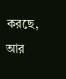করছে, আর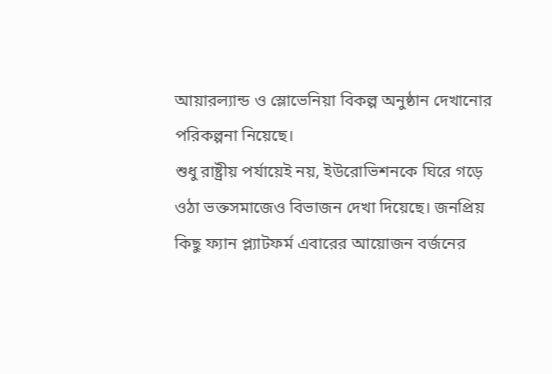আয়ারল্যান্ড ও স্লোভেনিয়া বিকল্প অনুষ্ঠান দেখানোর পরিকল্পনা নিয়েছে।
শুধু রাষ্ট্রীয় পর্যায়েই নয়, ইউরোভিশনকে ঘিরে গড়ে ওঠা ভক্তসমাজেও বিভাজন দেখা দিয়েছে। জনপ্রিয় কিছু ফ্যান প্ল্যাটফর্ম এবারের আয়োজন বর্জনের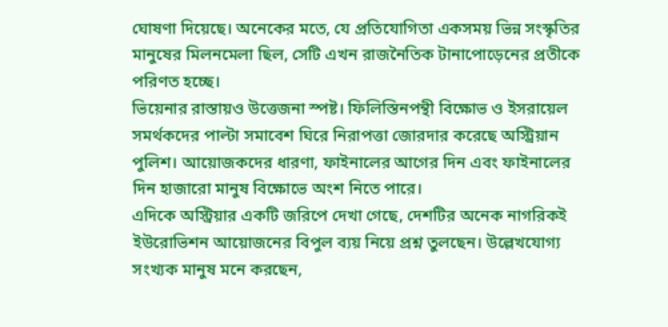ঘোষণা দিয়েছে। অনেকের মতে, যে প্রতিযোগিতা একসময় ভিন্ন সংস্কৃতির মানুষের মিলনমেলা ছিল, সেটি এখন রাজনৈতিক টানাপোড়েনের প্রতীকে পরিণত হচ্ছে।
ভিয়েনার রাস্তায়ও উত্তেজনা স্পষ্ট। ফিলিস্তিনপন্থী বিক্ষোভ ও ইসরায়েল সমর্থকদের পাল্টা সমাবেশ ঘিরে নিরাপত্তা জোরদার করেছে অস্ট্রিয়ান পুলিশ। আয়োজকদের ধারণা, ফাইনালের আগের দিন এবং ফাইনালের দিন হাজারো মানুষ বিক্ষোভে অংশ নিতে পারে।
এদিকে অস্ট্রিয়ার একটি জরিপে দেখা গেছে, দেশটির অনেক নাগরিকই ইউরোভিশন আয়োজনের বিপুল ব্যয় নিয়ে প্রশ্ন তুলছেন। উল্লেখযোগ্য সংখ্যক মানুষ মনে করছেন,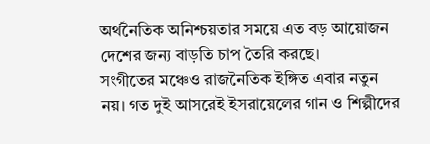অর্থনৈতিক অনিশ্চয়তার সময়ে এত বড় আয়োজন দেশের জন্য বাড়তি চাপ তৈরি করছে।
সংগীতের মঞ্চেও রাজনৈতিক ইঙ্গিত এবার নতুন নয়। গত দুই আসরেই ইসরায়েলের গান ও শিল্পীদের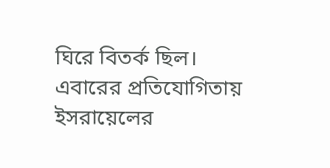ঘিরে বিতর্ক ছিল। এবারের প্রতিযোগিতায় ইসরায়েলের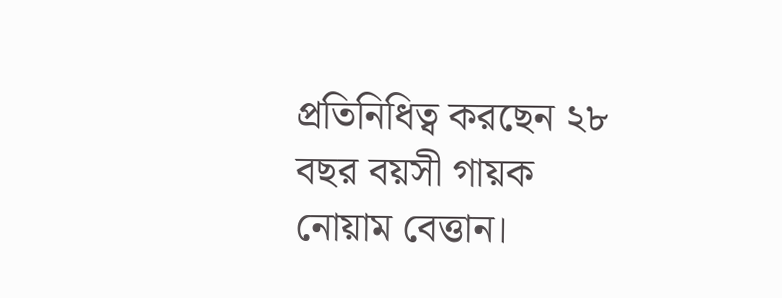প্রতিনিধিত্ব করছেন ২৮ বছর বয়সী গায়ক নোয়াম বেত্তান।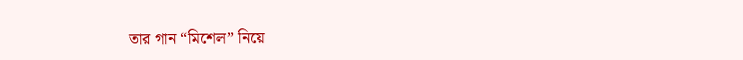তার গান “মিশেল” নিয়ে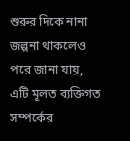শুরুর দিকে নানা জল্পনা থাকলেও পরে জানা যায়, এটি মূলত ব্যক্তিগত সম্পর্কের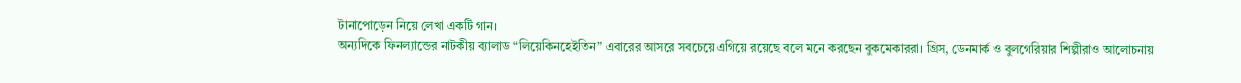টানাপোড়েন নিয়ে লেখা একটি গান।
অন্যদিকে ফিনল্যান্ডের নাটকীয় ব্যালাড “লিয়েকিনহেইতিন” এবারের আসরে সবচেয়ে এগিয়ে রয়েছে বলে মনে করছেন বুকমেকাররা। গ্রিস, ডেনমার্ক ও বুলগেরিয়ার শিল্পীরাও আলোচনায়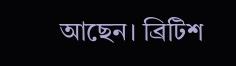আছেন। ব্রিটিশ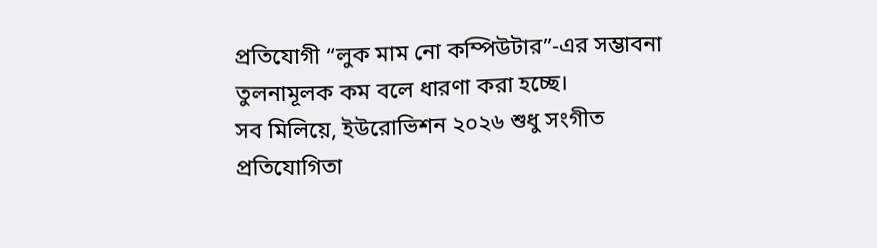প্রতিযোগী “লুক মাম নো কম্পিউটার”-এর সম্ভাবনা তুলনামূলক কম বলে ধারণা করা হচ্ছে।
সব মিলিয়ে, ইউরোভিশন ২০২৬ শুধু সংগীত প্রতিযোগিতা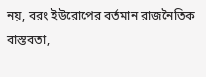নয়, বরং ইউরোপের বর্তমান রাজনৈতিক বাস্তবতা,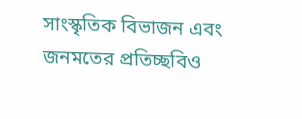সাংস্কৃতিক বিভাজন এবং জনমতের প্রতিচ্ছবিও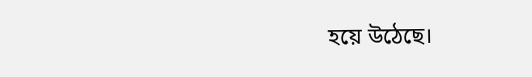হয়ে উঠেছে।